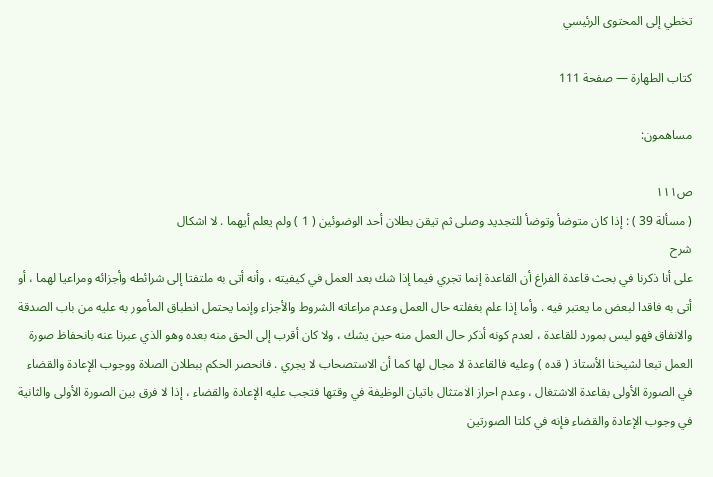تخطي إلى المحتوى الرئيسي

كتاب الطهارة — صفحة 111

مساهمون:

ص١١١
( مسألة 39 ) : إذا كان متوضأ وتوضأ للتجديد وصلى ثم تيقن بطلان أحد الوضوئين ( 1 ) ولم يعلم أيهما . لا اشكال
شرح
على أنا ذكرنا في بحث قاعدة الفراغ أن القاعدة إنما تجري فيما إذا شك بعد العمل في كيفيته ، وأنه أتى به ملتفتا إلى شرائطه وأجزائه ومراعيا لهما ، أو أتى به فاقدا لبعض ما يعتبر فيه . وأما إذا علم بغفلته حال العمل وعدم مراعاته الشروط والأجزاء وإنما يحتمل انطباق المأمور به عليه من باب الصدقة والانفاق فهو ليس بمورد للقاعدة ، لعدم كونه أذكر حال العمل منه حين يشك ، ولا كان أقرب إلى الحق منه بعده وهو الذي عبرنا عنه بانحفاظ صورة العمل تبعا لشيخنا الأستاذ ( قده ) وعليه فالقاعدة لا مجال لها كما أن الاستصحاب لا يجري . فانحصر الحكم ببطلان الصلاة ووجوب الإعادة والقضاء في الصورة الأولى بقاعدة الاشتغال ، وعدم احراز الامتثال باتيان الوظيفة في وقتها فتجب عليه الإعادة والقضاء ، إذا لا فرق بين الصورة الأولى والثانية في وجوب الإعادة والقضاء فإنه في كلتا الصورتين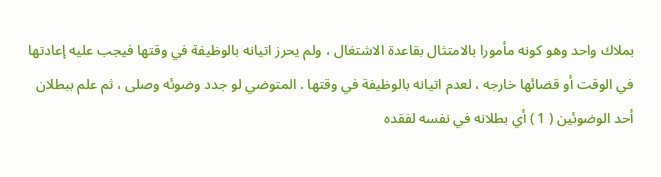بملاك واحد وهو كونه مأمورا بالامتثال بقاعدة الاشتغال ، ولم يحرز اتيانه بالوظيفة في وقتها فيجب عليه إعادتها في الوقت أو قضائها خارجه ، لعدم اتيانه بالوظيفة في وقتها . المتوضي لو جدد وضوئه وصلى ، ثم علم ببطلان أحد الوضوئين ( 1 ) أي بطلانه في نفسه لفقده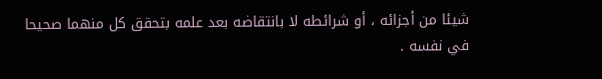شيئا من أجزائه ، أو شرائطه لا بانتقاضه بعد علمه بتحقق كل منهما صحيحا في نفسه .